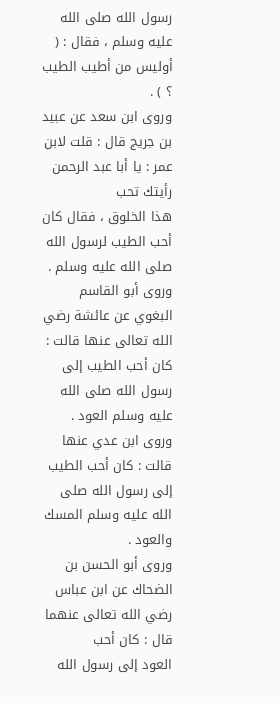رسول الله صلى الله عليه وسلم ، فقال : ( أوليس من أطيب الطيب ؟ ) .
وروى ابن سعد عن عبيد بن جريج قال : قلت لابن عمر : يا أبا عبد الرحمن رأيتك تحب
هذا الخلوق ، فقال كان أحب الطيب لرسول الله صلى الله عليه وسلم .
وروى أبو القاسم البغوي عن عائشة رضي الله تعالى عنها قالت : كان أحب الطيب إلى
رسول الله صلى الله عليه وسلم العود .
وروى ابن عدي عنها قالت : كان أحب الطيب إلى رسول الله صلى الله عليه وسلم المسك والعود .
وروى أبو الحسن بن الضحاك عن ابن عباس رضي الله تعالى عنهما قال : كان أحب
العود إلى رسول الله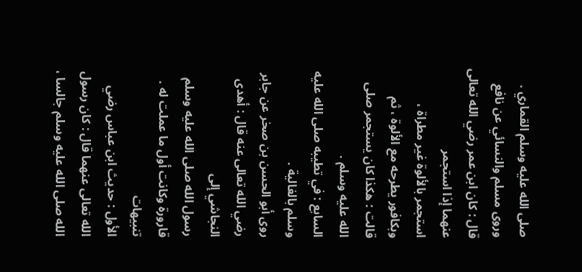صلى الله عليه وسلم القماري .
وروى مسلم والنسائي عن نافع قال : كان ابن عمر رضي الله تعالى عنهما إذا استجمر
استجمر بالألوة غير مطراة ، وبكافور يطرحه مع الألوة ، ثم قالت : هكذا كان يستجمر صلى الله عليه وسلم .
السابع : في تطيبه صلى الله عليه وسلم بالغالية .
روى أبو الحسن بن صخر عن جابر رضي الله تعالى عنه قال : أهدى النجاشي إلى
رسول الله صلى الله عليه وسلم قارورة وكانت أول ما عملت له .
تنبيهات
الأول : حديث ابن عباس رضي الله تعالى عنهما قال : كان رسول الله صلى الله عليه وسلم جالسا ،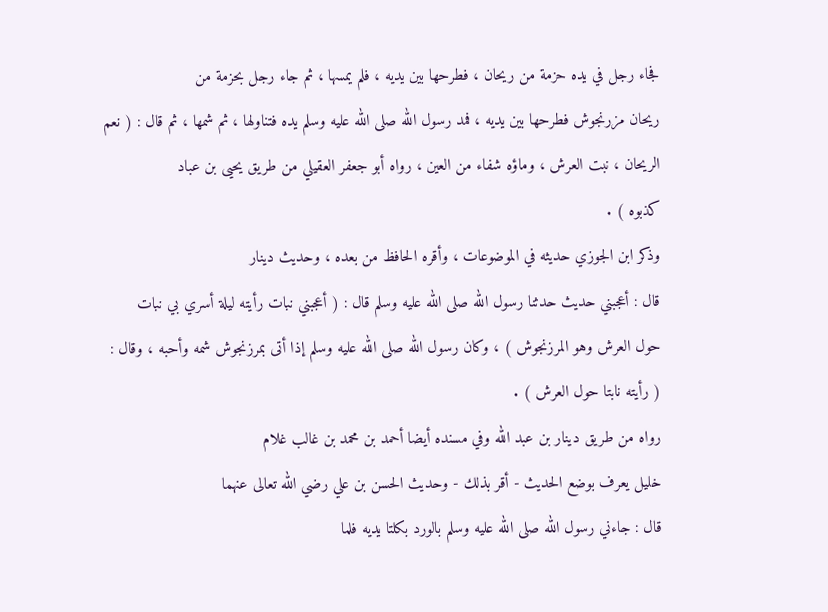فجاء رجل في يده حزمة من ريحان ، فطرحها بين يديه ، فلم يمسها ، ثم جاء رجل بحزمة من
ريحان مزرنجوش فطرحها بين يديه ، فمد رسول الله صلى الله عليه وسلم يده فتناولها ، ثم شمها ، ثم قال : ( نعم
الريحان ، نبت العرش ، وماؤه شفاء من العين ، رواه أبو جعفر العقيلي من طريق يحيى بن عباد
كذبوه ) .
وذكر ابن الجوزي حديثه في الموضوعات ، وأقره الحافظ من بعده ، وحديث دينار
قال : أعجبني حديث حدثنا رسول الله صلى الله عليه وسلم قال : ( أعجبني نبات رأيته ليلة أسري بي نبات
حول العرش وهو المرزنجوش ) ، وكان رسول الله صلى الله عليه وسلم إذا أتى بمرزنجوش شمه وأحبه ، وقال :
( رأيته نابتا حول العرش ) .
رواه من طريق دينار بن عبد الله وفي مسنده أيضا أحمد بن محمد بن غالب غلام
خليل يعرف بوضع الحديث - أقر بذلك - وحديث الحسن بن علي رضي الله تعالى عنهما
قال : جاءني رسول الله صلى الله عليه وسلم بالورد بكلتا يديه فلما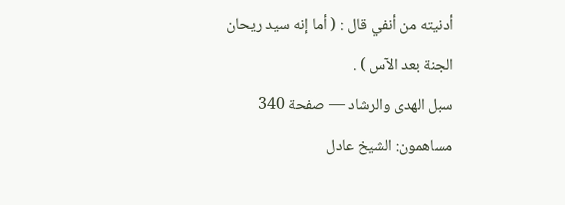أدنيته من أنفي قال : ( أما إنه سيد ريحان
الجنة بعد الآس ) .
سبل الهدى والرشاد — صفحة 340
مساهمون: الشيخ عادل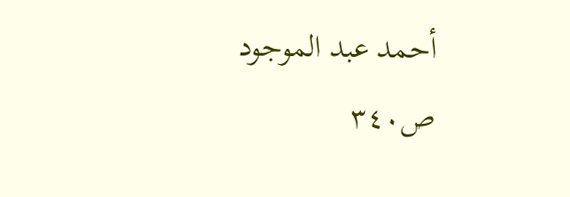أحمد عبد الموجود
ص٣٤٠